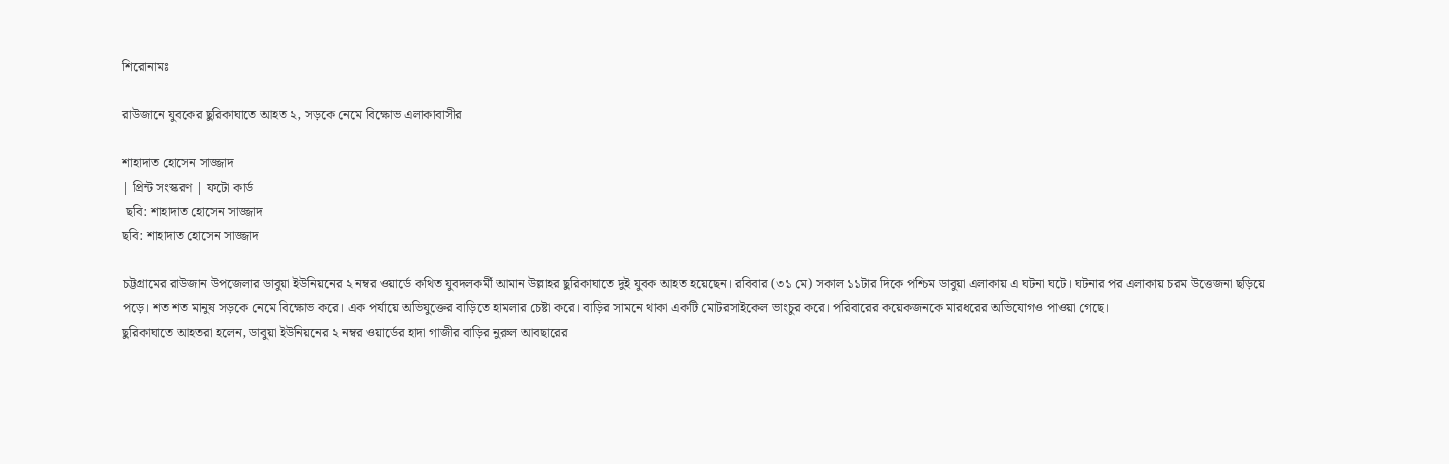শিরোনামঃ

রাউজানে যুবকের ছুরিকাঘাতে আহত ২, সড়কে নেমে বিক্ষোভ এলাকাবাসীর

শাহাদাত হোসেন সাজ্জাদ
| প্রিন্ট সংস্করণ | ফটো কার্ড
 ছবি: শাহাদাত হোসেন সাজ্জাদ
ছবি: শাহাদাত হোসেন সাজ্জাদ

চট্টগ্রামের রাউজান উপজেলার ডাবুয়া ইউনিয়নের ২ নম্বর ওয়ার্ডে কথিত যুবদলকর্মী আমান উল্লাহর ছুরিকাঘাতে দুই যুবক আহত হয়েছেন। রবিবার (৩১ মে) সকাল ১১টার দিকে পশ্চিম ডাবুয়া এলাকায় এ ঘটনা ঘটে। ঘটনার পর এলাকায় চরম উত্তেজনা ছড়িয়ে পড়ে। শত শত মানুষ সড়কে নেমে বিক্ষোভ করে। এক পর্যায়ে অভিযুক্তের বাড়িতে হামলার চেষ্টা করে। বাড়ির সামনে থাকা একটি মোটরসাইকেল ভাংচুর করে। পরিবারের কয়েকজনকে মারধরের অভিযোগও পাওয়া গেছে।
ছুরিকাঘাতে আহতরা হলেন, ডাবুয়া ইউনিয়নের ২ নম্বর ওয়ার্ডের হাদা গাজীর বাড়ির নুরুল আবছারের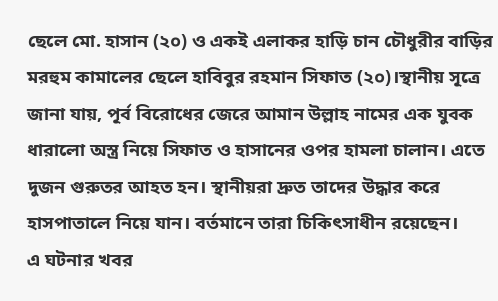ছেলে মো. হাসান (২০) ও একই এলাকর হাড়ি চান চৌধুরীর বাড়ির মরহুম কামালের ছেলে হাবিবুর রহমান সিফাত (২০)।স্থানীয় সূত্রে জানা যায়, পূর্ব বিরোধের জেরে আমান উল্লাহ নামের এক যুবক ধারালো অস্ত্র নিয়ে সিফাত ও হাসানের ওপর হামলা চালান। এতে দুজন গুরুতর আহত হন। স্থানীয়রা দ্রুত তাদের উদ্ধার করে হাসপাতালে নিয়ে যান। বর্তমানে তারা চিকিৎসাধীন রয়েছেন।
এ ঘটনার খবর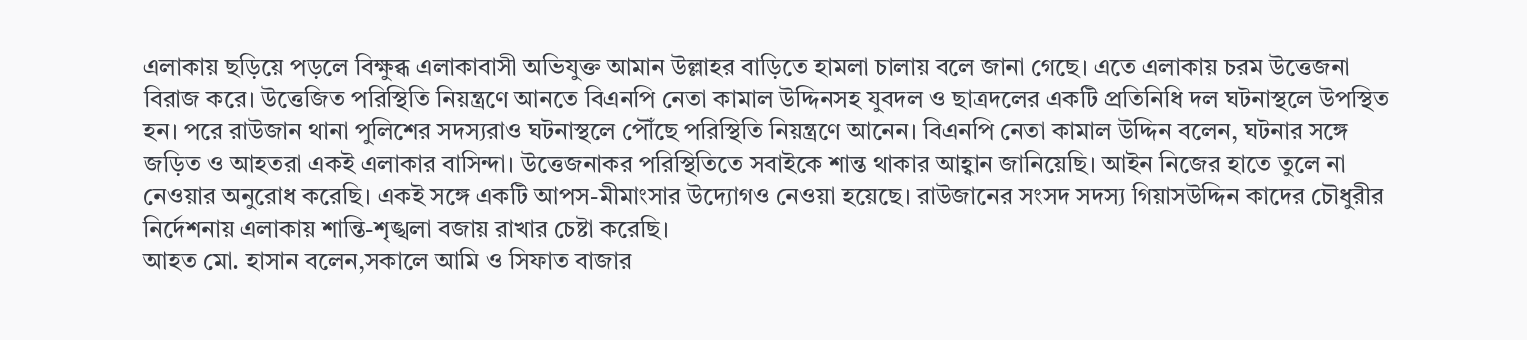এলাকায় ছড়িয়ে পড়লে বিক্ষুব্ধ এলাকাবাসী অভিযুক্ত আমান উল্লাহর বাড়িতে হামলা চালায় বলে জানা গেছে। এতে এলাকায় চরম উত্তেজনা বিরাজ করে। উত্তেজিত পরিস্থিতি নিয়ন্ত্রণে আনতে বিএনপি নেতা কামাল উদ্দিনসহ যুবদল ও ছাত্রদলের একটি প্রতিনিধি দল ঘটনাস্থলে উপস্থিত হন। পরে রাউজান থানা পুলিশের সদস্যরাও ঘটনাস্থলে পৌঁছে পরিস্থিতি নিয়ন্ত্রণে আনেন। বিএনপি নেতা কামাল উদ্দিন বলেন, ঘটনার সঙ্গে জড়িত ও আহতরা একই এলাকার বাসিন্দা। উত্তেজনাকর পরিস্থিতিতে সবাইকে শান্ত থাকার আহ্বান জানিয়েছি। আইন নিজের হাতে তুলে না নেওয়ার অনুরোধ করেছি। একই সঙ্গে একটি আপস-মীমাংসার উদ্যোগও নেওয়া হয়েছে। রাউজানের সংসদ সদস্য গিয়াসউদ্দিন কাদের চৌধুরীর নির্দেশনায় এলাকায় শান্তি-শৃঙ্খলা বজায় রাখার চেষ্টা করেছি।
আহত মো. হাসান বলেন,সকালে আমি ও সিফাত বাজার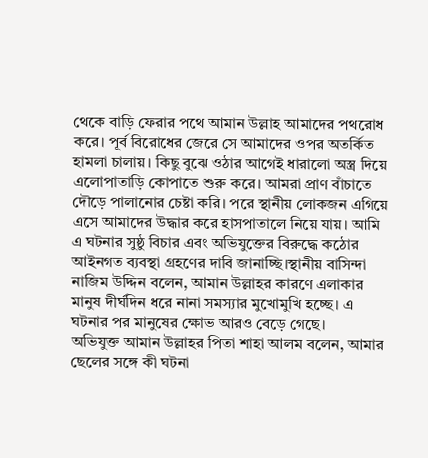থেকে বাড়ি ফেরার পথে আমান উল্লাহ আমাদের পথরোধ করে। পূর্ব বিরোধের জেরে সে আমাদের ওপর অতর্কিত হামলা চালায়। কিছু বুঝে ওঠার আগেই ধারালো অস্ত্র দিয়ে এলোপাতাড়ি কোপাতে শুরু করে। আমরা প্রাণ বাঁচাতে দৌড়ে পালানোর চেষ্টা করি। পরে স্থানীয় লোকজন এগিয়ে এসে আমাদের উদ্ধার করে হাসপাতালে নিয়ে যায়। আমি এ ঘটনার সুষ্ঠু বিচার এবং অভিযুক্তের বিরুদ্ধে কঠোর আইনগত ব্যবস্থা গ্রহণের দাবি জানাচ্ছি।স্থানীয় বাসিন্দা নাজিম উদ্দিন বলেন, আমান উল্লাহর কারণে এলাকার মানুষ দীর্ঘদিন ধরে নানা সমস্যার মুখোমুখি হচ্ছে। এ ঘটনার পর মানুষের ক্ষোভ আরও বেড়ে গেছে।
অভিযুক্ত আমান উল্লাহর পিতা শাহা আলম বলেন, আমার ছেলের সঙ্গে কী ঘটনা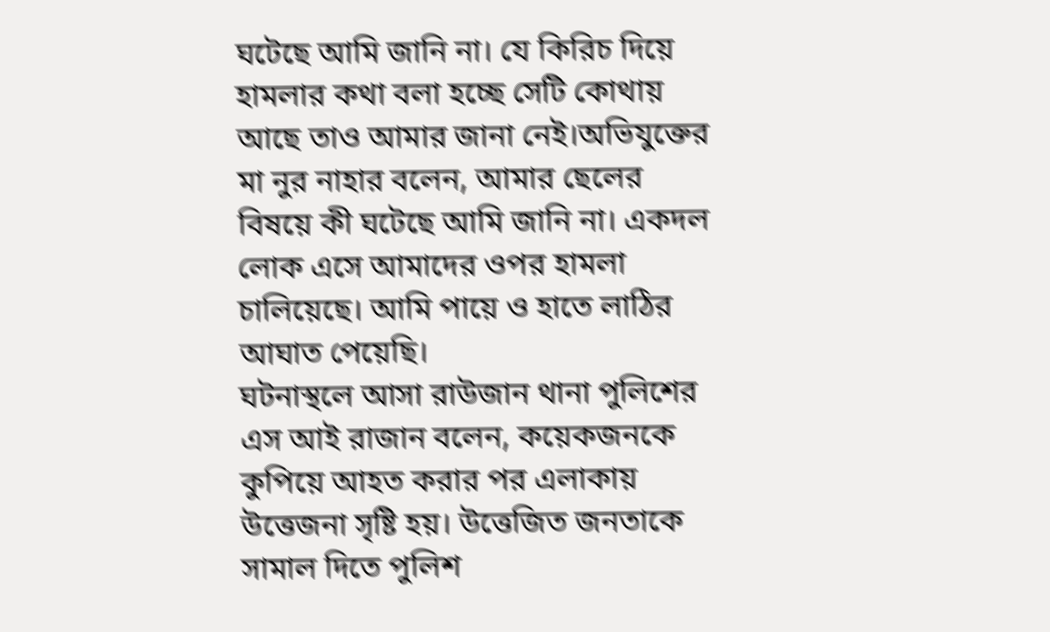ঘটেছে আমি জানি না। যে কিরিচ দিয়ে হামলার কথা বলা হচ্ছে সেটি কোথায় আছে তাও আমার জানা নেই।অভিযুক্তের মা নুর নাহার বলেন, আমার ছেলের বিষয়ে কী ঘটেছে আমি জানি না। একদল লোক এসে আমাদের ওপর হামলা চালিয়েছে। আমি পায়ে ও হাতে লাঠির আঘাত পেয়েছি।
ঘটনাস্থলে আসা রাউজান থানা পুলিশের এস আই রাজান বলেন, কয়েকজনকে কুপিয়ে আহত করার পর এলাকায় উত্তেজনা সৃষ্টি হয়। উত্তেজিত জনতাকে সামাল দিতে পুলিশ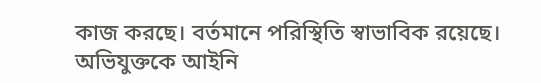কাজ করছে। বর্তমানে পরিস্থিতি স্বাভাবিক রয়েছে। অভিযুক্তকে আইনি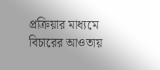প্রক্রিয়ার মাধ্যমে বিচারের আওতায়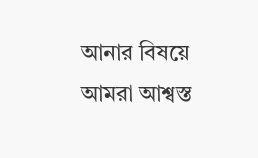আনার বিষয়ে আমরা আশ্বস্ত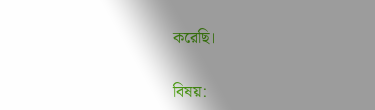করেছি।

বিষয়: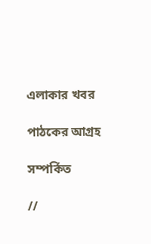এলাকার খবর

পাঠকের আগ্রহ

সম্পর্কিত

//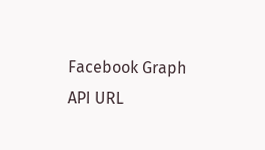Facebook Graph API URL